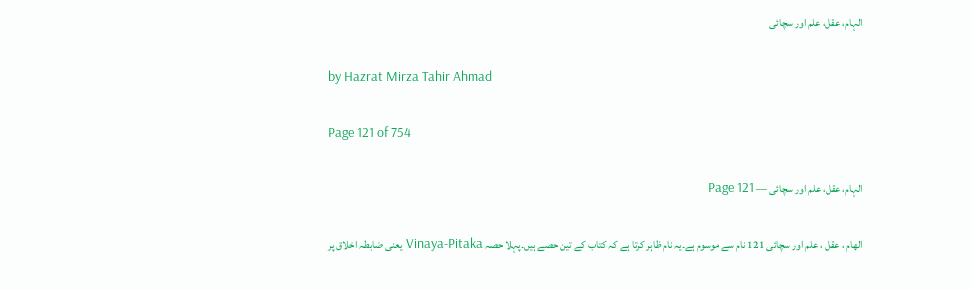الہام، عقل، علم اور سچائی

by Hazrat Mirza Tahir Ahmad

Page 121 of 754

الہام، عقل، علم اور سچائی — Page 121

الهام ، عقل ، علم اور سچائی 121 نام سے موسوم ہے۔یہ نام ظاہر کرتا ہے کہ کتاب کے تین حصے ہیں۔پہلا حصہ Vinaya-Pitaka یعنی ضابطہ اخلاق پر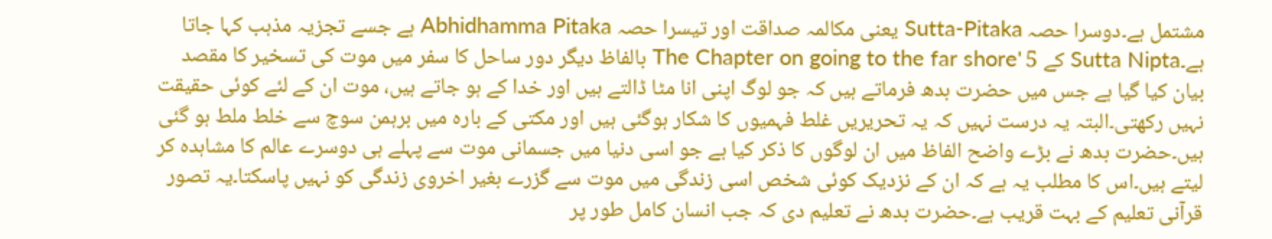مشتمل ہے۔دوسرا حصہ Sutta-Pitaka یعنی مکالمہ صداقت اور تیسرا حصہ Abhidhamma Pitaka ہے جسے تجزیہ مذہب کہا جاتا ہے۔Sutta Nipta کے 5 'The Chapter on going to the far shore بالفاظ دیگر دور ساحل کا سفر میں موت کی تسخیر کا مقصد بیان کیا گیا ہے جس میں حضرت بدھ فرماتے ہیں کہ جو لوگ اپنی انا مٹا ڈالتے ہیں اور خدا کے ہو جاتے ہیں، موت ان کے لئے کوئی حقیقت نہیں رکھتی۔البتہ یہ درست نہیں کہ یہ تحریریں غلط فہمیوں کا شکار ہوگئی ہیں اور مکتی کے بارہ میں برہمن سوچ سے خلط ملط ہو گئی ہیں۔حضرت بدھ نے بڑے واضح الفاظ میں ان لوگوں کا ذکر کیا ہے جو اسی دنیا میں جسمانی موت سے پہلے ہی دوسرے عالم کا مشاہدہ کر لیتے ہیں۔اس کا مطلب یہ ہے کہ ان کے نزدیک کوئی شخص اسی زندگی میں موت سے گزرے بغیر اخروی زندگی کو نہیں پاسکتا۔یہ تصور قرآنی تعلیم کے بہت قریب ہے۔حضرت بدھ نے تعلیم دی کہ جب انسان کامل طور پر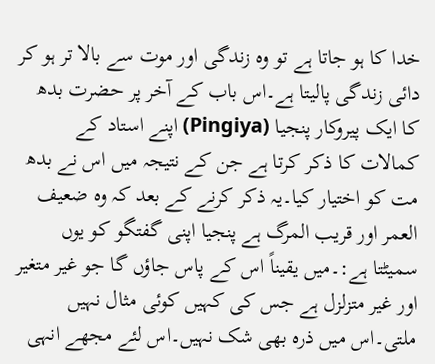خدا کا ہو جاتا ہے تو وہ زندگی اور موت سے بالا تر ہو کر دائی زندگی پالیتا ہے۔اس باب کے آخر پر حضرت بدھ کا ایک پیروکار پنجیا (Pingiya) اپنے استاد کے کمالات کا ذکر کرتا ہے جن کے نتیجہ میں اس نے بدھ مت کو اختیار کیا۔یہ ذکر کرنے کے بعد کہ وہ ضعیف العمر اور قریب المرگ ہے پنجیا اپنی گفتگو کو یوں سمیٹتا ہے:۔میں یقیناً اس کے پاس جاؤں گا جو غیر متغیر اور غیر متزلزل ہے جس کی کہیں کوئی مثال نہیں ملتی۔اس میں ذرہ بھی شک نہیں۔اس لئے مجھے انہی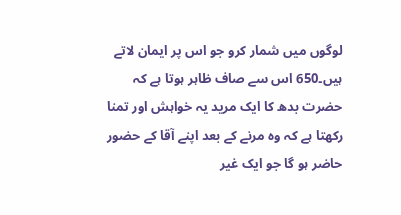لوگوں میں شمار کرو جو اس پر ایمان لاتے ہیں۔650 اس سے صاف ظاہر ہوتا ہے کہ حضرت بدھ کا ایک مرید یہ خواہش اور تمنا رکھتا ہے کہ وہ مرنے کے بعد اپنے آقا کے حضور حاضر ہو گا جو ایک غیر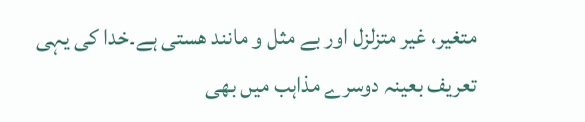متغیر، غیر متزلزل اور بے مثل و مانند هستی ہے۔خدا کی یہی تعریف بعینہ دوسرے مذاہب میں بھی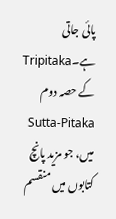پائی جاتی ہے۔Tripitaka کے حصہ دوم Sutta-Pitaka میں، جو مزید پانچ کتابوں میں منقسم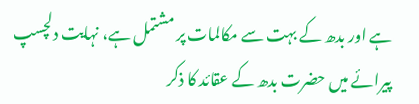ہے اور بدھ کے بہت سے مکالمات پر مشتمل ہے، نہایت دلچسپ پیرائے میں حضرت بدھ کے عقائد کا ذکر